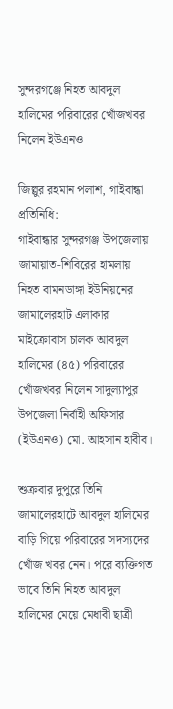সুন্দরগঞ্জে নিহত আবদুল হালিমের পরিবারের খোঁজখবর নিলেন ইউএনও

জিল্লুর রহমান পলাশ, গাইবান্ধা প্রতিনিধি:
গাইবান্ধার সুন্দরগঞ্জ উপজেলায় জামায়াত-শিবিরের হামলায় নিহত বামনডাঙ্গা ইউনিয়নের জামালেরহাট এলাকার মাইক্রোবাস চালক আবদুল হালিমের (৪৫) পরিবারের খোঁজখবর নিলেন সাদুল্যাপুর উপজেলা নির্বাহী অফিসার (ইউএনও) মো. আহসান হাবীব।

শুক্রবার দুপুরে তিনি জামালেরহাটে আবদুল হালিমের বাড়ি গিয়ে পরিবারের সদস্যদের খোঁজ খবর নেন। পরে ব্যক্তিগত ভাবে তিনি নিহত আবদুল হালিমের মেয়ে মেধাবী ছাত্রী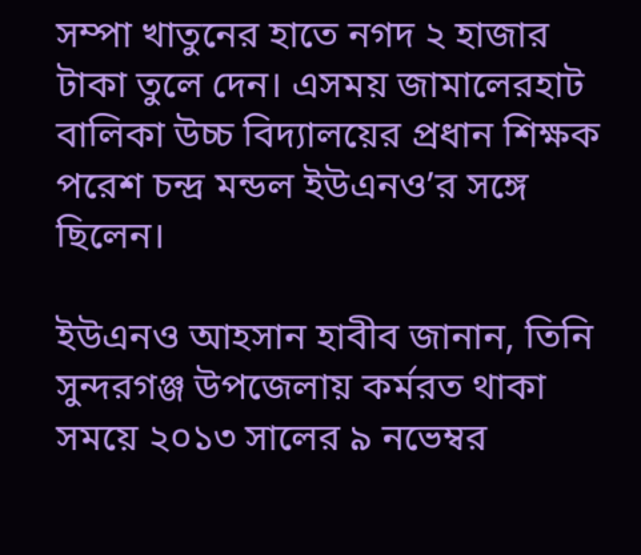সম্পা খাতুনের হাতে নগদ ২ হাজার টাকা তুলে দেন। এসময় জামালেরহাট বালিকা উচ্চ বিদ্যালয়ের প্রধান শিক্ষক পরেশ চন্দ্র মন্ডল ইউএনও’র সঙ্গে ছিলেন।

ইউএনও আহসান হাবীব জানান, তিনি সুন্দরগঞ্জ উপজেলায় কর্মরত থাকা সময়ে ২০১৩ সালের ৯ নভেম্বর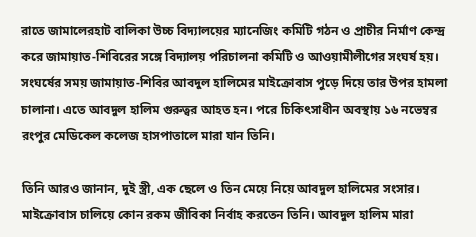রাতে জামালেরহাট বালিকা উচ্চ বিদ্যালয়ের ম্যানেজিং কমিটি গঠন ও প্রাচীর নির্মাণ কেন্দ্র করে জামায়াত-শিবিরের সঙ্গে বিদ্যালয় পরিচালনা কমিটি ও আওয়ামীলীগের সংঘর্ষ হয়। সংঘর্ষের সময় জামায়াত-শিবির আবদুল হালিমের মাইক্রোবাস পুড়ে দিয়ে তার উপর হামলা চালানা। এতে আবদুল হালিম গুরুত্বর আহত হন। পরে চিকিৎসাধীন অবস্থায় ১৬ নভেম্বর রংপুর মেডিকেল কলেজ হাসপাতালে মারা যান তিনি।

তিনি আরও জানান, দুই স্ত্রী, এক ছেলে ও তিন মেয়ে নিয়ে আবদুল হালিমের সংসার। মাইক্রোবাস চালিয়ে কোন রকম জীবিকা নির্বাহ করতেন তিনি। আবদুল হালিম মারা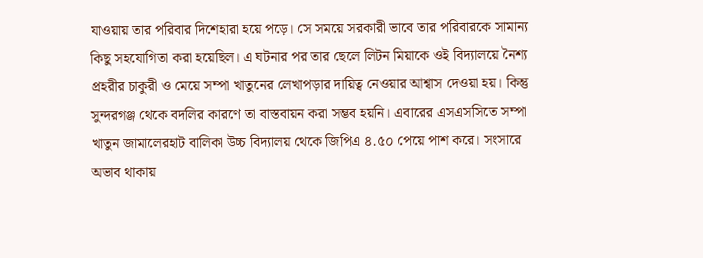যাওয়ায় তার পরিবার দিশেহারা হয়ে পড়ে। সে সময়ে সরকারী ভাবে তার পরিবারকে সামান্য কিছু সহযোগিতা করা হয়েছিল। এ ঘটনার পর তার ছেলে লিটন মিয়াকে ওই বিদ্যালয়ে নৈশ্য প্রহরীর চাকুরী ও মেয়ে সম্পা খাতুনের লেখাপড়ার দায়িত্ব নেওয়ার আশ্বাস দেওয়া হয়। কিন্তু সুন্দরগঞ্জ থেকে বদলির কারণে তা বাস্তবায়ন করা সম্ভব হয়নি। এবারের এসএসসিতে সম্পা খাতুন জামালেরহাট বালিকা উচ্চ বিদ্যালয় থেকে জিপিএ ৪.৫০ পেয়ে পাশ করে। সংসারে অভাব থাকায়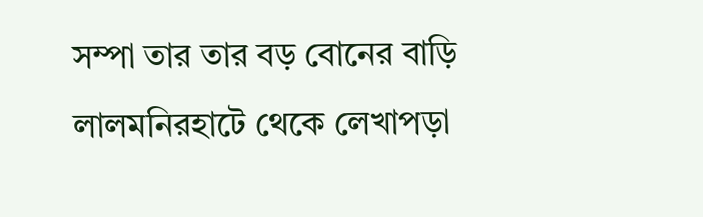সম্পা তার তার বড় বোনের বাড়ি লালমনিরহাটে থেকে লেখাপড়া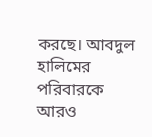করছে। আবদুল হালিমের পরিবারকে আরও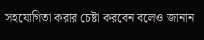সহযোগিতা করার চেষ্টা করবেন বলেও জানান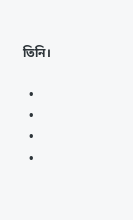তিনি।

  •
  •
  •
  •